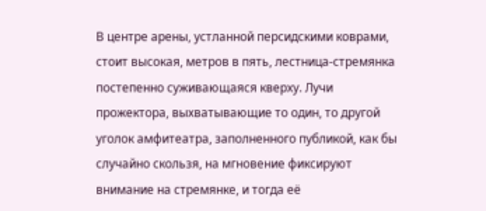В центре арены, устланной персидскими коврами, стоит высокая, метров в пять, лестница-стремянка постепенно суживающаяся кверху. Лучи прожектора, выхватывающие то один, то другой уголок амфитеатра, заполненного публикой, как бы случайно скользя, на мгновение фиксируют внимание на стремянке, и тогда её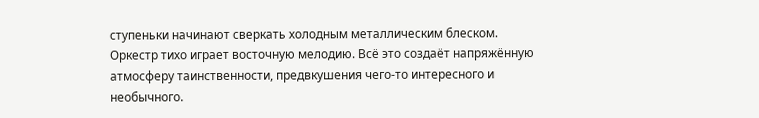ступеньки начинают сверкать холодным металлическим блеском. Оркестр тихо играет восточную мелодию. Всё это создаёт напряжённую атмосферу таинственности, предвкушения чего-то интересного и необычного.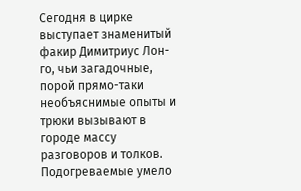Сегодня в цирке выступает знаменитый факир Димитриус Лон-го, чьи загадочные, порой прямо-таки необъяснимые опыты и трюки вызывают в городе массу разговоров и толков. Подогреваемые умело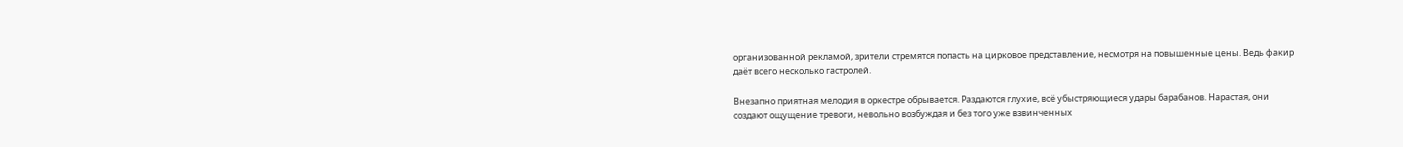организованной рекламой, зрители стремятся попасть на цирковое представление, несмотря на повышенные цены. Ведь факир даёт всего несколько гастролей.

Внезапно приятная мелодия в оркестре обрывается. Раздаются глухие, всё убыстряющиеся удары барабанов. Нарастая, они создают ощущение тревоги, невольно возбуждая и без того уже взвинченных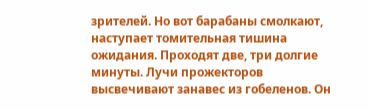зрителей. Но вот барабаны смолкают, наступает томительная тишина ожидания. Проходят две, три долгие минуты. Лучи прожекторов высвечивают занавес из гобеленов. Он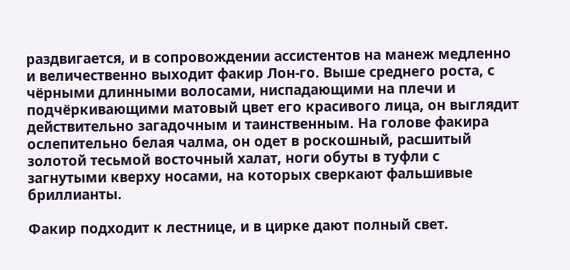раздвигается, и в сопровождении ассистентов на манеж медленно и величественно выходит факир Лон-го. Выше среднего роста, с чёрными длинными волосами, ниспадающими на плечи и подчёркивающими матовый цвет его красивого лица, он выглядит действительно загадочным и таинственным. На голове факира ослепительно белая чалма, он одет в роскошный, расшитый золотой тесьмой восточный халат, ноги обуты в туфли с загнутыми кверху носами, на которых сверкают фальшивые бриллианты.

Факир подходит к лестнице, и в цирке дают полный свет.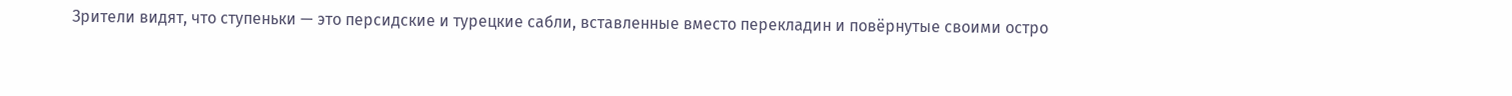Зрители видят, что ступеньки — это персидские и турецкие сабли, вставленные вместо перекладин и повёрнутые своими остро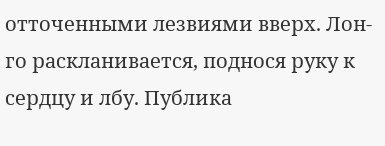отточенными лезвиями вверх. Лон-го раскланивается, поднося руку к сердцу и лбу. Публика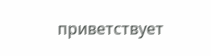приветствует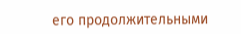его продолжительными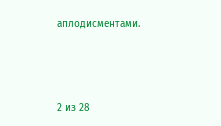аплодисментами.



2 из 28